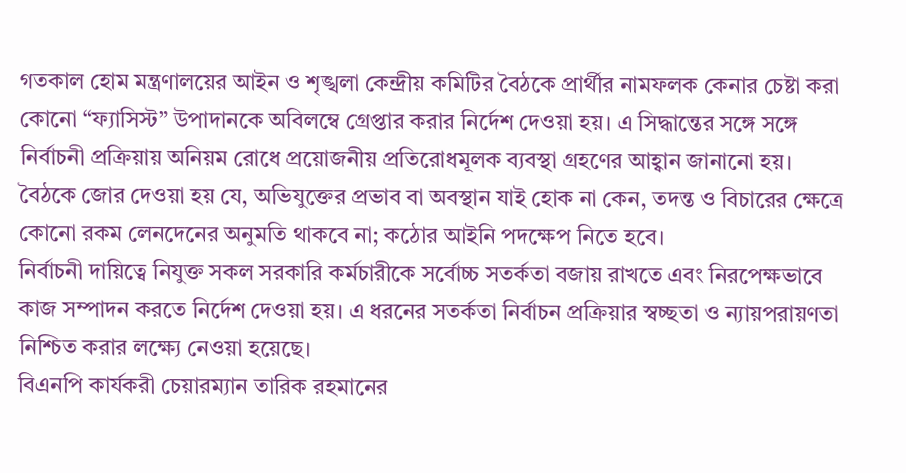গতকাল হোম মন্ত্রণালয়ের আইন ও শৃঙ্খলা কেন্দ্রীয় কমিটির বৈঠকে প্রার্থীর নামফলক কেনার চেষ্টা করা কোনো “ফ্যাসিস্ট” উপাদানকে অবিলম্বে গ্রেপ্তার করার নির্দেশ দেওয়া হয়। এ সিদ্ধান্তের সঙ্গে সঙ্গে নির্বাচনী প্রক্রিয়ায় অনিয়ম রোধে প্রয়োজনীয় প্রতিরোধমূলক ব্যবস্থা গ্রহণের আহ্বান জানানো হয়।
বৈঠকে জোর দেওয়া হয় যে, অভিযুক্তের প্রভাব বা অবস্থান যাই হোক না কেন, তদন্ত ও বিচারের ক্ষেত্রে কোনো রকম লেনদেনের অনুমতি থাকবে না; কঠোর আইনি পদক্ষেপ নিতে হবে।
নির্বাচনী দায়িত্বে নিযুক্ত সকল সরকারি কর্মচারীকে সর্বোচ্চ সতর্কতা বজায় রাখতে এবং নিরপেক্ষভাবে কাজ সম্পাদন করতে নির্দেশ দেওয়া হয়। এ ধরনের সতর্কতা নির্বাচন প্রক্রিয়ার স্বচ্ছতা ও ন্যায়পরায়ণতা নিশ্চিত করার লক্ষ্যে নেওয়া হয়েছে।
বিএনপি কার্যকরী চেয়ারম্যান তারিক রহমানের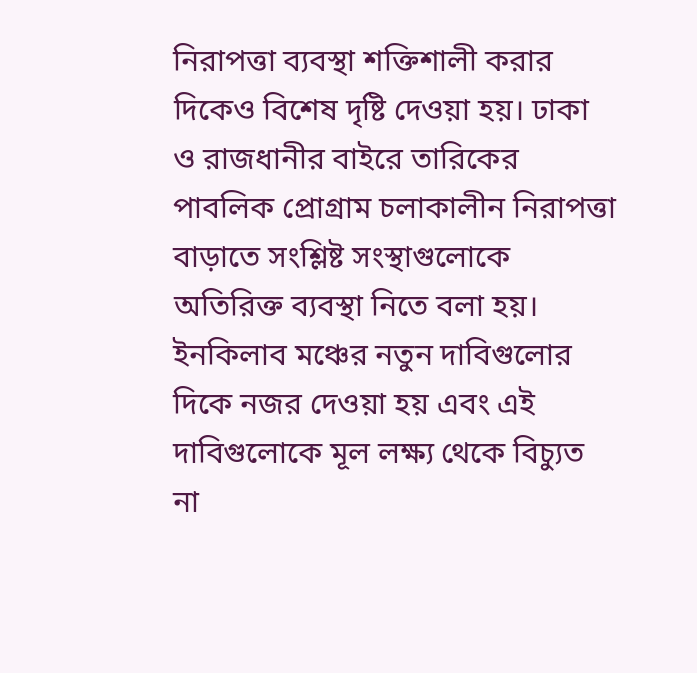নিরাপত্তা ব্যবস্থা শক্তিশালী করার দিকেও বিশেষ দৃষ্টি দেওয়া হয়। ঢাকা ও রাজধানীর বাইরে তারিকের পাবলিক প্রোগ্রাম চলাকালীন নিরাপত্তা বাড়াতে সংশ্লিষ্ট সংস্থাগুলোকে অতিরিক্ত ব্যবস্থা নিতে বলা হয়।
ইনকিলাব মঞ্চের নতুন দাবিগুলোর দিকে নজর দেওয়া হয় এবং এই দাবিগুলোকে মূল লক্ষ্য থেকে বিচ্যুত না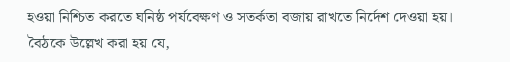হওয়া নিশ্চিত করতে ঘনিষ্ঠ পর্যবেক্ষণ ও সতর্কতা বজায় রাখতে নির্দেশ দেওয়া হয়।
বৈঠকে উল্লেখ করা হয় যে,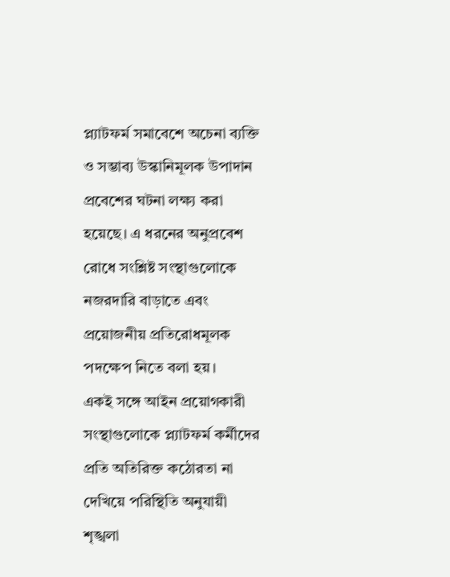প্ল্যাটফর্ম সমাবেশে অচেনা ব্যক্তি ও সম্ভাব্য উস্কানিমূলক উপাদান প্রবেশের ঘটনা লক্ষ্য করা হয়েছে। এ ধরনের অনুপ্রবেশ রোধে সংশ্লিষ্ট সংস্থাগুলোকে নজরদারি বাড়াতে এবং প্রয়োজনীয় প্রতিরোধমূলক পদক্ষেপ নিতে বলা হয়।
একই সঙ্গে আইন প্রয়োগকারী সংস্থাগুলোকে প্ল্যাটফর্ম কর্মীদের প্রতি অতিরিক্ত কঠোরতা না দেখিয়ে পরিস্থিতি অনুযায়ী শৃঙ্খলা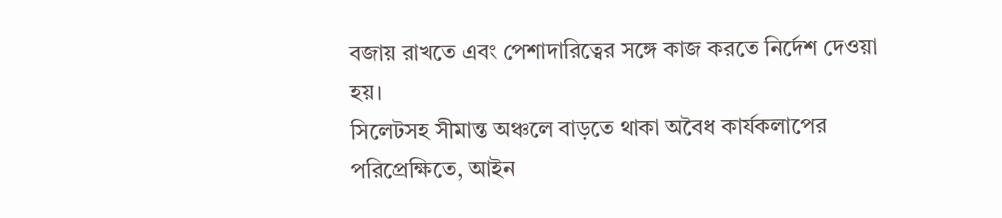বজায় রাখতে এবং পেশাদারিত্বের সঙ্গে কাজ করতে নির্দেশ দেওয়া হয়।
সিলেটসহ সীমান্ত অঞ্চলে বাড়তে থাকা অবৈধ কার্যকলাপের পরিপ্রেক্ষিতে, আইন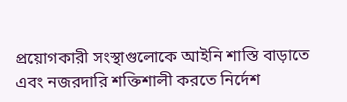প্রয়োগকারী সংস্থাগুলোকে আইনি শাস্তি বাড়াতে এবং নজরদারি শক্তিশালী করতে নির্দেশ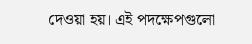দেওয়া হয়। এই পদক্ষেপগুলো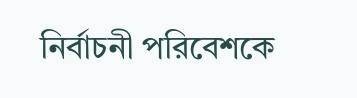নির্বাচনী পরিবেশকে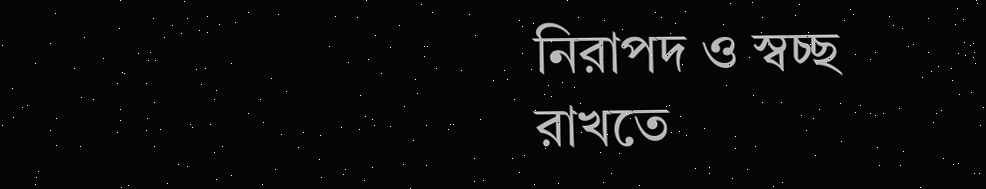নিরাপদ ও স্বচ্ছ রাখতে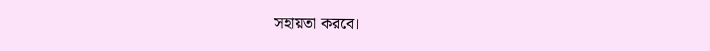সহায়তা করবে।